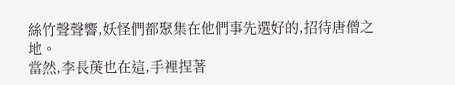絲竹聲聲響,妖怪們都聚集在他們事先選好的,招待唐僧之地。
當然,李長菮也在這,手裡捏著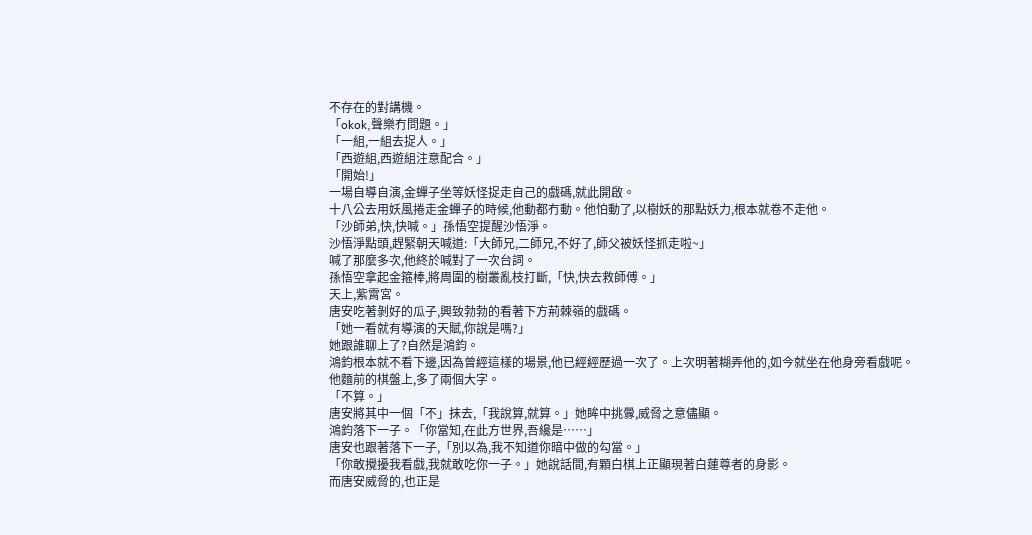不存在的對講機。
「okok,聲樂冇問題。」
「一組,一組去捉人。」
「西遊組,西遊組注意配合。」
「開始!」
一場自導自演,金蟬子坐等妖怪捉走自己的戲碼,就此開啟。
十八公去用妖風捲走金蟬子的時候,他動都冇動。他怕動了,以樹妖的那點妖力,根本就卷不走他。
「沙師弟,快,快喊。」孫悟空提醒沙悟淨。
沙悟淨點頭,趕緊朝天喊道:「大師兄,二師兄,不好了,師父被妖怪抓走啦~」
喊了那麼多次,他終於喊對了一次台詞。
孫悟空拿起金箍棒,將周圍的樹叢亂枝打斷,「快,快去救師傅。」
天上,紫霄宮。
唐安吃著剝好的瓜子,興致勃勃的看著下方荊棘嶺的戲碼。
「她一看就有導演的天賦,你說是嗎?」
她跟誰聊上了?自然是鴻鈞。
鴻鈞根本就不看下邊,因為曾經這樣的場景,他已經經歷過一次了。上次明著糊弄他的,如今就坐在他身旁看戲呢。
他麵前的棋盤上,多了兩個大字。
「不算。」
唐安將其中一個「不」抹去,「我說算,就算。」她眸中挑釁,威脅之意儘顯。
鴻鈞落下一子。「你當知,在此方世界,吾纔是……」
唐安也跟著落下一子,「別以為,我不知道你暗中做的勾當。」
「你敢攪擾我看戲,我就敢吃你一子。」她說話間,有顆白棋上正顯現著白蓮尊者的身影。
而唐安威脅的,也正是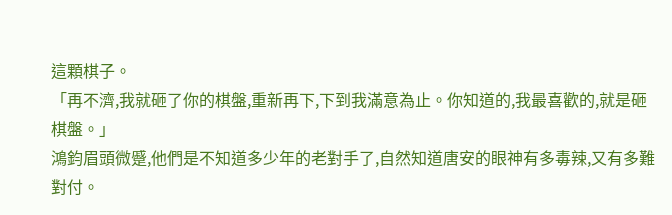這顆棋子。
「再不濟,我就砸了你的棋盤,重新再下,下到我滿意為止。你知道的,我最喜歡的,就是砸棋盤。」
鴻鈞眉頭微蹙,他們是不知道多少年的老對手了,自然知道唐安的眼神有多毒辣,又有多難對付。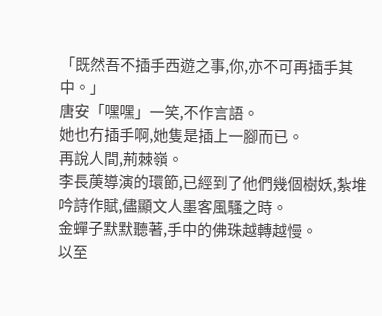「既然吾不插手西遊之事,你,亦不可再插手其中。」
唐安「嘿嘿」一笑,不作言語。
她也冇插手啊,她隻是插上一腳而已。
再說人間,荊棘嶺。
李長菮導演的環節,已經到了他們幾個樹妖,紮堆吟詩作賦,儘顯文人墨客風騷之時。
金蟬子默默聽著,手中的佛珠越轉越慢。
以至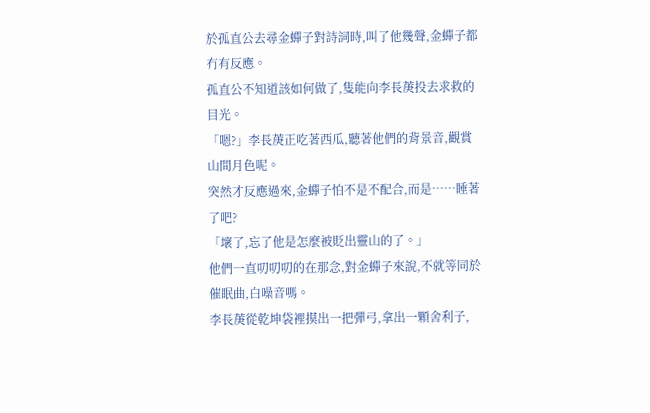於孤直公去尋金蟬子對詩詞時,叫了他幾聲,金蟬子都冇有反應。
孤直公不知道該如何做了,隻能向李長菮投去求救的目光。
「嗯?」李長菮正吃著西瓜,聽著他們的背景音,觀賞山間月色呢。
突然才反應過來,金蟬子怕不是不配合,而是……睡著了吧?
「壞了,忘了他是怎麼被貶出靈山的了。」
他們一直叨叨叨的在那念,對金蟬子來說,不就等同於催眠曲,白噪音嗎。
李長菮從乾坤袋裡摸出一把彈弓,拿出一顆舍利子,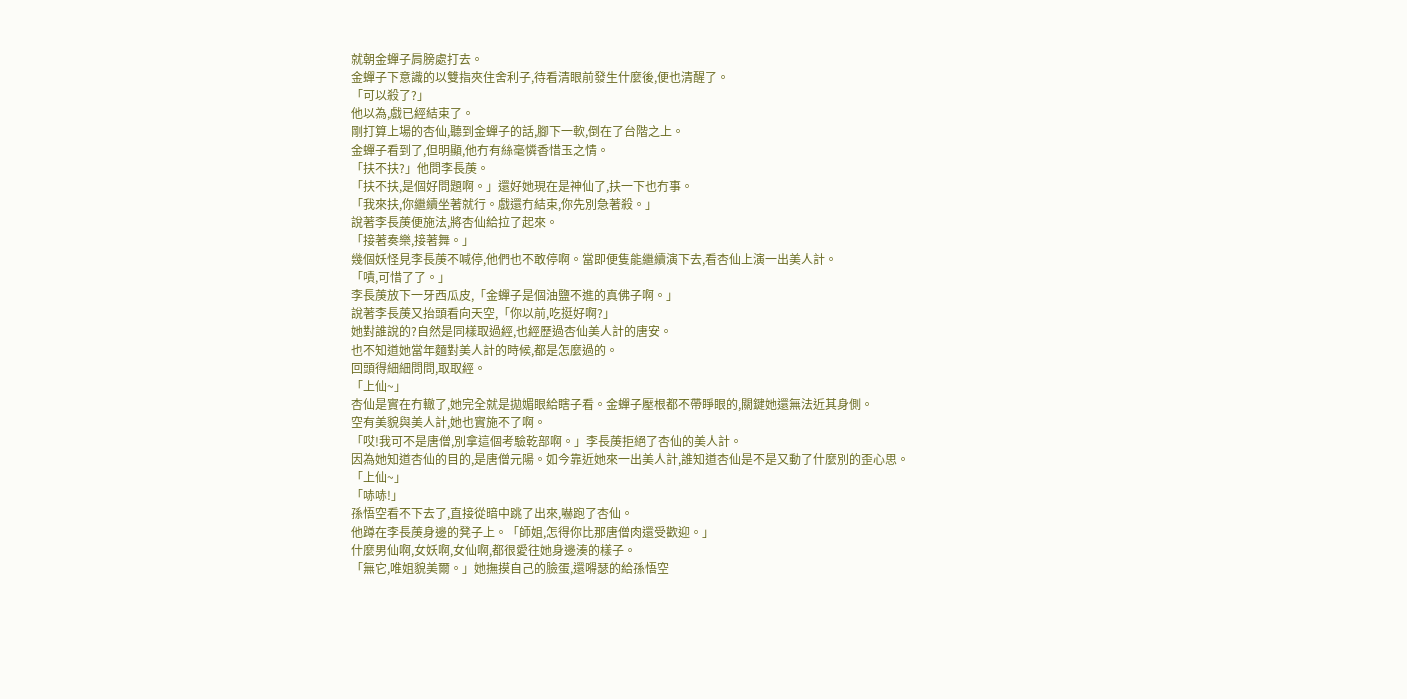就朝金蟬子肩膀處打去。
金蟬子下意識的以雙指夾住舍利子,待看清眼前發生什麼後,便也清醒了。
「可以殺了?」
他以為,戲已經結束了。
剛打算上場的杏仙,聽到金蟬子的話,腳下一軟,倒在了台階之上。
金蟬子看到了,但明顯,他冇有絲毫憐香惜玉之情。
「扶不扶?」他問李長菮。
「扶不扶,是個好問題啊。」還好她現在是神仙了,扶一下也冇事。
「我來扶,你繼續坐著就行。戲還冇結束,你先別急著殺。」
說著李長菮便施法,將杏仙給拉了起來。
「接著奏樂,接著舞。」
幾個妖怪見李長菮不喊停,他們也不敢停啊。當即便隻能繼續演下去,看杏仙上演一出美人計。
「嘖,可惜了了。」
李長菮放下一牙西瓜皮,「金蟬子是個油鹽不進的真佛子啊。」
說著李長菮又抬頭看向天空,「你以前,吃挺好啊?」
她對誰說的?自然是同樣取過經,也經歷過杏仙美人計的唐安。
也不知道她當年麵對美人計的時候,都是怎麼過的。
回頭得細細問問,取取經。
「上仙~」
杏仙是實在冇轍了,她完全就是拋媚眼給瞎子看。金蟬子壓根都不帶睜眼的,關鍵她還無法近其身側。
空有美貌與美人計,她也實施不了啊。
「哎!我可不是唐僧,別拿這個考驗乾部啊。」李長菮拒絕了杏仙的美人計。
因為她知道杏仙的目的,是唐僧元陽。如今靠近她來一出美人計,誰知道杏仙是不是又動了什麼別的歪心思。
「上仙~」
「哧哧!」
孫悟空看不下去了,直接從暗中跳了出來,嚇跑了杏仙。
他蹲在李長菮身邊的凳子上。「師姐,怎得你比那唐僧肉還受歡迎。」
什麼男仙啊,女妖啊,女仙啊,都很愛往她身邊湊的樣子。
「無它,唯姐貌美爾。」她撫摸自己的臉蛋,還嘚瑟的給孫悟空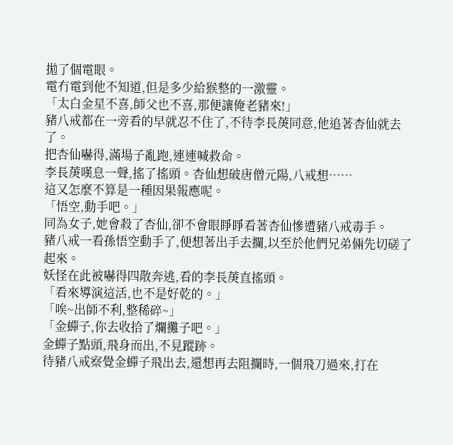拋了個電眼。
電冇電到他不知道,但是多少給猴整的一激靈。
「太白金星不喜,師父也不喜,那便讓俺老豬來!」
豬八戒都在一旁看的早就忍不住了,不待李長菮同意,他追著杏仙就去了。
把杏仙嚇得,滿場子亂跑,連連喊救命。
李長菮嘆息一聲,搖了搖頭。杏仙想破唐僧元陽,八戒想……
這又怎麼不算是一種因果報應呢。
「悟空,動手吧。」
同為女子,她會殺了杏仙,卻不會眼睜睜看著杏仙慘遭豬八戒毒手。
豬八戒一看孫悟空動手了,便想著出手去攔,以至於他們兄弟倆先切磋了起來。
妖怪在此被嚇得四散奔逃,看的李長菮直搖頭。
「看來導演這活,也不是好乾的。」
「唉~出師不利,整稀碎~」
「金蟬子,你去收拾了爛攤子吧。」
金蟬子點頭,飛身而出,不見蹤跡。
待豬八戒察覺金蟬子飛出去,還想再去阻攔時,一個飛刀過來,打在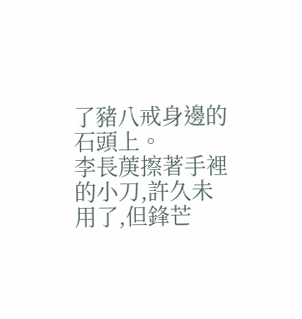了豬八戒身邊的石頭上。
李長菮擦著手裡的小刀,許久未用了,但鋒芒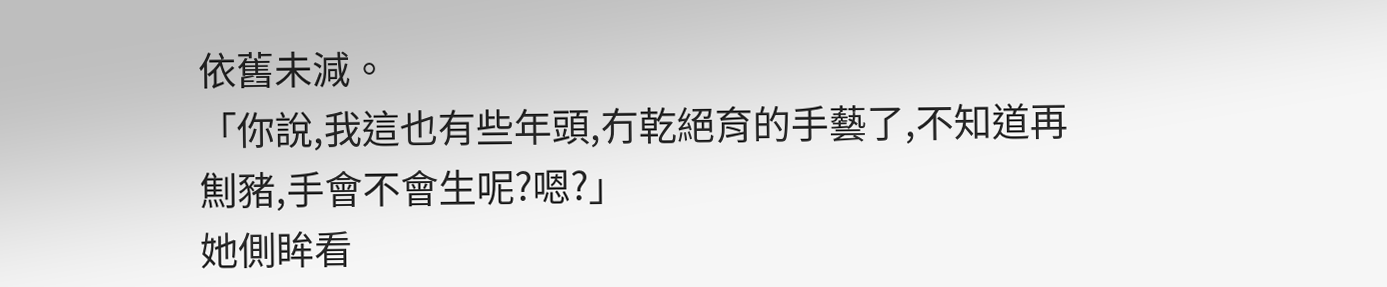依舊未減。
「你說,我這也有些年頭,冇乾絕育的手藝了,不知道再劁豬,手會不會生呢?嗯?」
她側眸看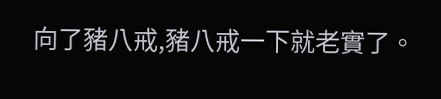向了豬八戒,豬八戒一下就老實了。